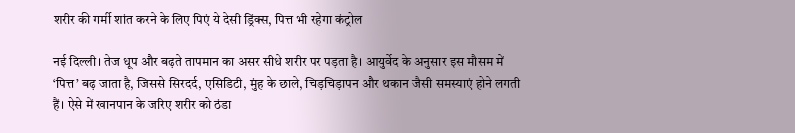शरीर की गर्मी शांत करने के लिए पिएं ये देसी ड्रिंक्स, पित्त भी रहेगा कंट्रोल

नई दिल्ली। तेज धूप और बढ़ते तापमान का असर सीधे शरीर पर पड़ता है। आयुर्वेद के अनुसार इस मौसम में ‘पित्त’ बढ़ जाता है, जिससे सिरदर्द, एसिडिटी, मुंह के छाले, चिड़चिड़ापन और थकान जैसी समस्याएं होने लगती हैं। ऐसे में खानपान के जरिए शरीर को ठंडा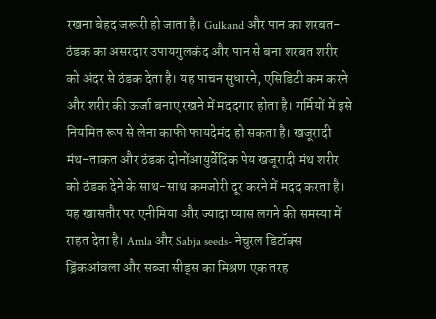रखना बेहद जरूरी हो जाता है। Gulkand और पान का शरबत-ठंडक का असरदार उपायगुलकंद और पान से बना शरबत शरीर को अंदर से ठंडक देता है। यह पाचन सुधारने, एसिडिटी कम करने और शरीर की ऊर्जा बनाए रखने में मददगार होता है। गर्मियों में इसे नियमित रूप से लेना काफी फायदेमंद हो सकता है। खजूरादी मंथ-ताकत और ठंडक दोनोंआयुर्वेदिक पेय खजूरादी मंथ शरीर को ठंडक देने के साथ-साथ कमजोरी दूर करने में मदद करता है। यह खासतौर पर एनीमिया और ज्यादा प्यास लगने की समस्या में राहत देता है। Amla और Sabja seeds- नेचुरल डिटॉक्स ड्रिंकआंवला और सब्जा सीड्स का मिश्रण एक तरह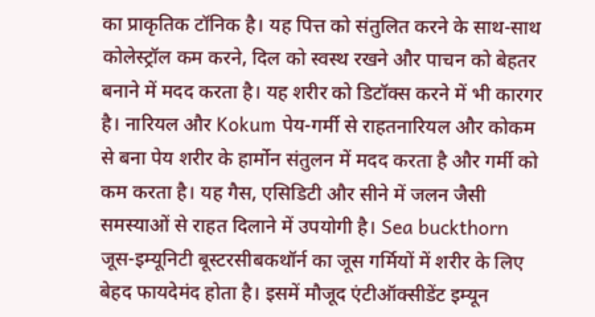का प्राकृतिक टॉनिक है। यह पित्त को संतुलित करने के साथ-साथ कोलेस्ट्रॉल कम करने, दिल को स्वस्थ रखने और पाचन को बेहतर बनाने में मदद करता है। यह शरीर को डिटॉक्स करने में भी कारगर है। नारियल और Kokum पेय-गर्मी से राहतनारियल और कोकम से बना पेय शरीर के हार्मोन संतुलन में मदद करता है और गर्मी को कम करता है। यह गैस, एसिडिटी और सीने में जलन जैसी समस्याओं से राहत दिलाने में उपयोगी है। Sea buckthorn जूस-इम्यूनिटी बूस्टरसीबकथॉर्न का जूस गर्मियों में शरीर के लिए बेहद फायदेमंद होता है। इसमें मौजूद एंटीऑक्सीडेंट इम्यून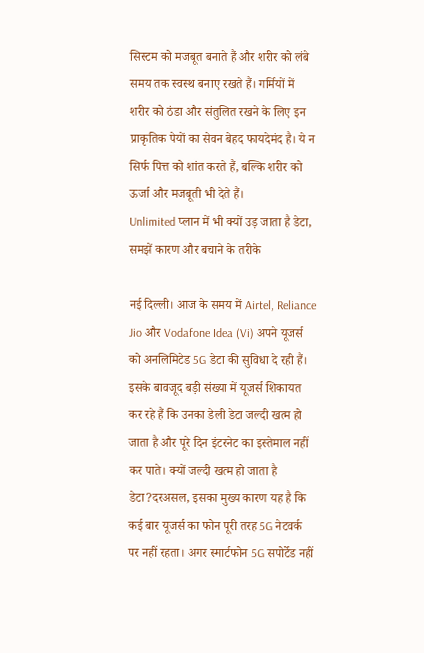सिस्टम को मजबूत बनाते हैं और शरीर को लंबे समय तक स्वस्थ बनाए रखते हैं। गर्मियों में शरीर को ठंडा और संतुलित रखने के लिए इन प्राकृतिक पेयों का सेवन बेहद फायदेमंद है। ये न सिर्फ पित्त को शांत करते हैं, बल्कि शरीर को ऊर्जा और मजबूती भी देते हैं।
Unlimited प्लान में भी क्यों उड़ जाता है डेटा, समझें कारण और बचाने के तरीके

नई दिल्ली। आज के समय में Airtel, Reliance Jio और Vodafone Idea (Vi) अपने यूजर्स को अनलिमिटेड 5G डेटा की सुविधा दे रही हैं। इसके बावजूद बड़ी संख्या में यूजर्स शिकायत कर रहे हैं कि उनका डेली डेटा जल्दी खत्म हो जाता है और पूरे दिन इंटरनेट का इस्तेमाल नहीं कर पाते। क्यों जल्दी खत्म हो जाता है डेटा?दरअसल, इसका मुख्य कारण यह है कि कई बार यूजर्स का फोन पूरी तरह 5G नेटवर्क पर नहीं रहता। अगर स्मार्टफोन 5G सपोर्टेड नहीं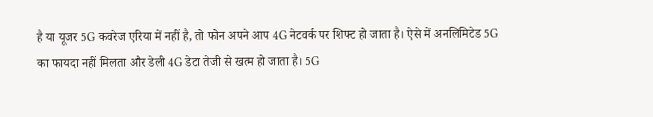है या यूजर 5G कवरेज एरिया में नहीं है, तो फोन अपने आप 4G नेटवर्क पर शिफ्ट हो जाता है। ऐसे में अनलिमिटेड 5G का फायदा नहीं मिलता और डेली 4G डेटा तेजी से खत्म हो जाता है। 5G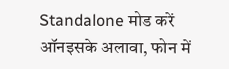Standalone मोड करें ऑनइसके अलावा, फोन में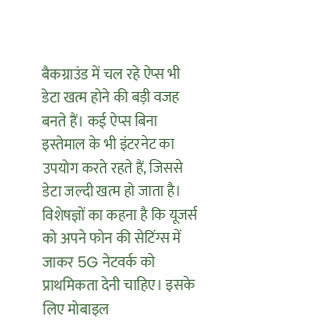बैकग्राउंड में चल रहे ऐप्स भी डेटा खत्म होने की बड़ी वजह बनते हैं। कई ऐप्स बिना इस्तेमाल के भी इंटरनेट का उपयोग करते रहते हैं, जिससे डेटा जल्दी खत्म हो जाता है। विशेषज्ञों का कहना है कि यूजर्स को अपने फोन की सेटिंग्स में जाकर 5G नेटवर्क को प्राथमिकता देनी चाहिए। इसके लिए मोबाइल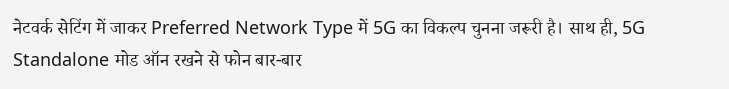नेटवर्क सेटिंग में जाकर Preferred Network Type में 5G का विकल्प चुनना जरूरी है। साथ ही, 5G Standalone मोड ऑन रखने से फोन बार-बार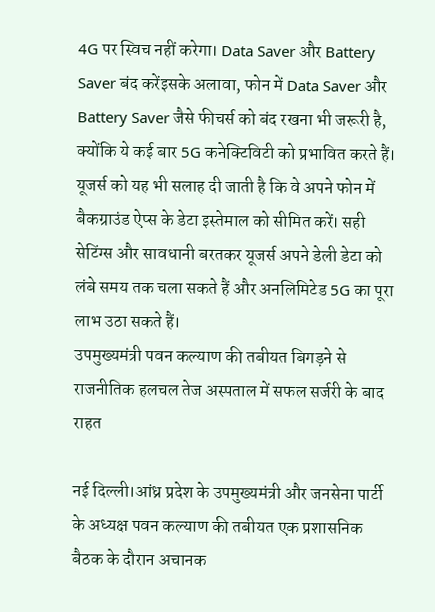4G पर स्विच नहीं करेगा। Data Saver और Battery Saver बंद करेंइसके अलावा, फोन में Data Saver और Battery Saver जैसे फीचर्स को बंद रखना भी जरूरी है, क्योंकि ये कई बार 5G कनेक्टिविटी को प्रभावित करते हैं। यूजर्स को यह भी सलाह दी जाती है कि वे अपने फोन में बैकग्राउंड ऐप्स के डेटा इस्तेमाल को सीमित करें। सही सेटिंग्स और सावधानी बरतकर यूजर्स अपने डेली डेटा को लंबे समय तक चला सकते हैं और अनलिमिटेड 5G का पूरा लाभ उठा सकते हैं।
उपमुख्यमंत्री पवन कल्याण की तबीयत बिगड़ने से राजनीतिक हलचल तेज अस्पताल में सफल सर्जरी के बाद राहत

नई दिल्ली।आंध्र प्रदेश के उपमुख्यमंत्री और जनसेना पार्टी के अध्यक्ष पवन कल्याण की तबीयत एक प्रशासनिक बैठक के दौरान अचानक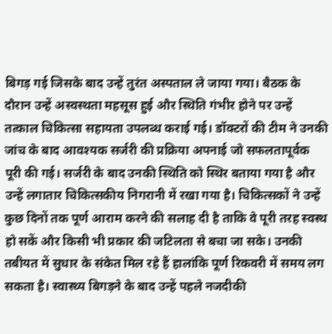बिगड़ गई जिसके बाद उन्हें तुरंत अस्पताल ले जाया गया। बैठक के दौरान उन्हें अस्वस्थता महसूस हुई और स्थिति गंभीर होने पर उन्हें तत्काल चिकित्सा सहायता उपलब्ध कराई गई। डॉक्टरों की टीम ने उनकी जांच के बाद आवश्यक सर्जरी की प्रक्रिया अपनाई जो सफलतापूर्वक पूरी की गई। सर्जरी के बाद उनकी स्थिति को स्थिर बताया गया है और उन्हें लगातार चिकित्सकीय निगरानी में रखा गया है। चिकित्सकों ने उन्हें कुछ दिनों तक पूर्ण आराम करने की सलाह दी है ताकि वे पूरी तरह स्वस्थ हो सकें और किसी भी प्रकार की जटिलता से बचा जा सके। उनकी तबीयत में सुधार के संकेत मिल रहे हैं हालांकि पूर्ण रिकवरी में समय लग सकता है। स्वास्थ्य बिगड़ने के बाद उन्हें पहले नजदीकी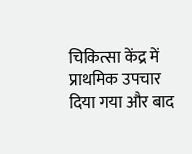चिकित्सा केंद्र में प्राथमिक उपचार दिया गया और बाद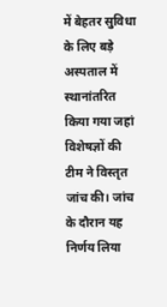में बेहतर सुविधा के लिए बड़े अस्पताल में स्थानांतरित किया गया जहां विशेषज्ञों की टीम ने विस्तृत जांच की। जांच के दौरान यह निर्णय लिया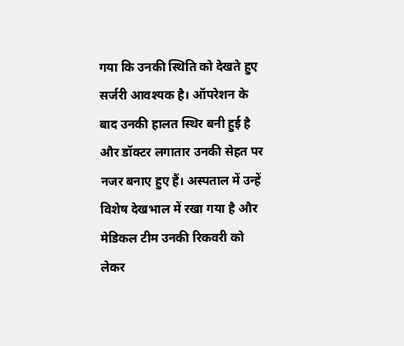गया कि उनकी स्थिति को देखते हुए सर्जरी आवश्यक है। ऑपरेशन के बाद उनकी हालत स्थिर बनी हुई है और डॉक्टर लगातार उनकी सेहत पर नजर बनाए हुए हैं। अस्पताल में उन्हें विशेष देखभाल में रखा गया है और मेडिकल टीम उनकी रिकवरी को लेकर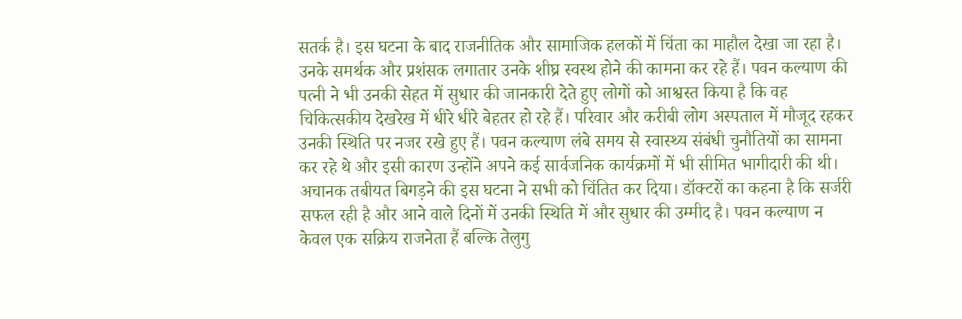सतर्क है। इस घटना के बाद राजनीतिक और सामाजिक हलकों में चिंता का माहौल देखा जा रहा है। उनके समर्थक और प्रशंसक लगातार उनके शीघ्र स्वस्थ होने की कामना कर रहे हैं। पवन कल्याण की पत्नी ने भी उनकी सेहत में सुधार की जानकारी देते हुए लोगों को आश्वस्त किया है कि वह चिकित्सकीय देखरेख में धीरे धीरे बेहतर हो रहे हैं। परिवार और करीबी लोग अस्पताल में मौजूद रहकर उनकी स्थिति पर नजर रखे हुए हैं। पवन कल्याण लंबे समय से स्वास्थ्य संबंधी चुनौतियों का सामना कर रहे थे और इसी कारण उन्होंने अपने कई सार्वजनिक कार्यक्रमों में भी सीमित भागीदारी की थी। अचानक तबीयत बिगड़ने की इस घटना ने सभी को चिंतित कर दिया। डॉक्टरों का कहना है कि सर्जरी सफल रही है और आने वाले दिनों में उनकी स्थिति में और सुधार की उम्मीद है। पवन कल्याण न केवल एक सक्रिय राजनेता हैं बल्कि तेलुगु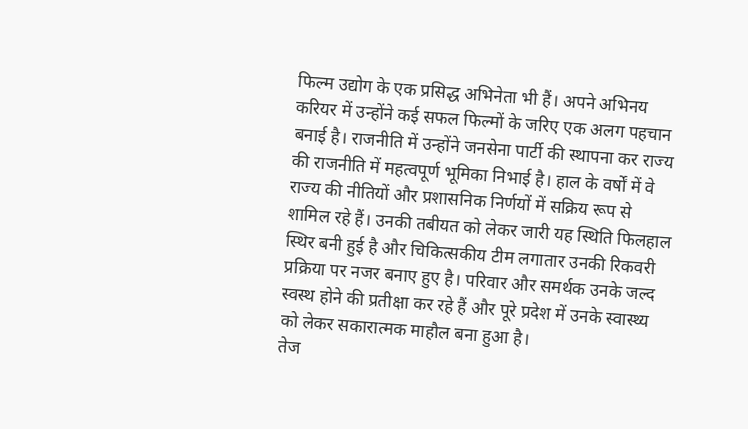फिल्म उद्योग के एक प्रसिद्ध अभिनेता भी हैं। अपने अभिनय करियर में उन्होंने कई सफल फिल्मों के जरिए एक अलग पहचान बनाई है। राजनीति में उन्होंने जनसेना पार्टी की स्थापना कर राज्य की राजनीति में महत्वपूर्ण भूमिका निभाई है। हाल के वर्षों में वे राज्य की नीतियों और प्रशासनिक निर्णयों में सक्रिय रूप से शामिल रहे हैं। उनकी तबीयत को लेकर जारी यह स्थिति फिलहाल स्थिर बनी हुई है और चिकित्सकीय टीम लगातार उनकी रिकवरी प्रक्रिया पर नजर बनाए हुए है। परिवार और समर्थक उनके जल्द स्वस्थ होने की प्रतीक्षा कर रहे हैं और पूरे प्रदेश में उनके स्वास्थ्य को लेकर सकारात्मक माहौल बना हुआ है।
तेज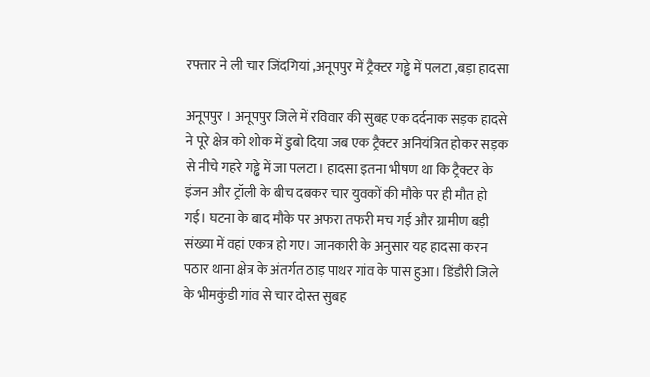रफ्तार ने ली चार जिंदगियां ,अनूपपुर में ट्रैक्टर गड्ढे में पलटा ,बड़ा हादसा

अनूपपुर । अनूपपुर जिले में रविवार की सुबह एक दर्दनाक सड़क हादसे ने पूरे क्षेत्र को शोक में डुबो दिया जब एक ट्रैक्टर अनियंत्रित होकर सड़क से नीचे गहरे गड्ढे में जा पलटा। हादसा इतना भीषण था कि ट्रैक्टर के इंजन और ट्रॉली के बीच दबकर चार युवकों की मौके पर ही मौत हो गई। घटना के बाद मौके पर अफरा तफरी मच गई और ग्रामीण बड़ी संख्या में वहां एकत्र हो गए। जानकारी के अनुसार यह हादसा करन पठार थाना क्षेत्र के अंतर्गत ठाड़ पाथर गांव के पास हुआ। डिंडौरी जिले के भीमकुंडी गांव से चार दोस्त सुबह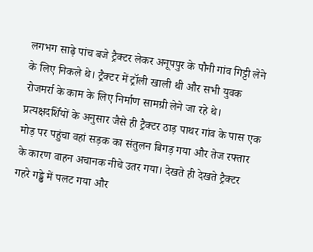लगभग साढ़े पांच बजे ट्रैक्टर लेकर अनूपपुर के पौनी गांव गिट्टी लेने के लिए निकले थे। ट्रैक्टर में ट्रॉली खाली थी और सभी युवक रोजमर्रा के काम के लिए निर्माण सामग्री लेने जा रहे थे। प्रत्यक्षदर्शियों के अनुसार जैसे ही ट्रैक्टर ठाड़ पाथर गांव के पास एक मोड़ पर पहुंचा वहां सड़क का संतुलन बिगड़ गया और तेज रफ्तार के कारण वाहन अचानक नीचे उतर गया। देखते ही देखते ट्रैक्टर गहरे गड्ढे में पलट गया और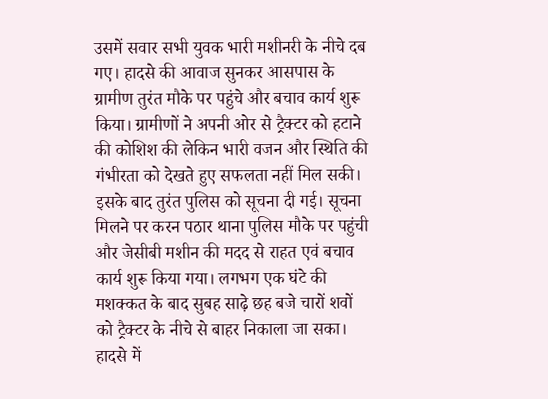उसमें सवार सभी युवक भारी मशीनरी के नीचे दब गए। हादसे की आवाज सुनकर आसपास के ग्रामीण तुरंत मौके पर पहुंचे और बचाव कार्य शुरू किया। ग्रामीणों ने अपनी ओर से ट्रैक्टर को हटाने की कोशिश की लेकिन भारी वजन और स्थिति की गंभीरता को देखते हुए सफलता नहीं मिल सकी। इसके बाद तुरंत पुलिस को सूचना दी गई। सूचना मिलने पर करन पठार थाना पुलिस मौके पर पहुंची और जेसीबी मशीन की मदद से राहत एवं बचाव कार्य शुरू किया गया। लगभग एक घंटे की मशक्कत के बाद सुबह साढ़े छह बजे चारों शवों को ट्रैक्टर के नीचे से बाहर निकाला जा सका। हादसे में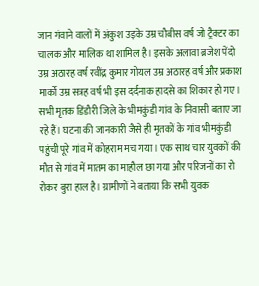जान गंवाने वालों में अंकुश उइके उम्र चौबीस वर्ष जो ट्रैक्टर का चालक और मालिक था शामिल है। इसके अलावा ब्रजेश पेंदो उम्र अठारह वर्ष रवींद्र कुमार गोयल उम्र अठारह वर्ष और प्रकाश मार्को उम्र सत्रह वर्ष भी इस दर्दनाक हादसे का शिकार हो गए। सभी मृतक डिंडौरी जिले के भीमकुंडी गांव के निवासी बताए जा रहे हैं। घटना की जानकारी जैसे ही मृतकों के गांव भीमकुंडी पहुंची पूरे गांव में कोहराम मच गया। एक साथ चार युवकों की मौत से गांव में मातम का माहौल छा गया और परिजनों का रो रोकर बुरा हाल है। ग्रामीणों ने बताया कि सभी युवक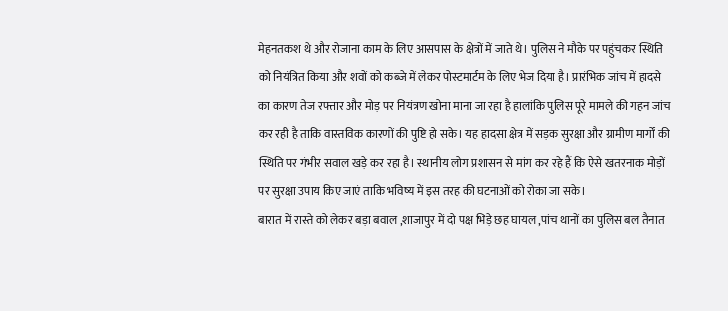मेहनतकश थे और रोजाना काम के लिए आसपास के क्षेत्रों में जाते थे। पुलिस ने मौके पर पहुंचकर स्थिति को नियंत्रित किया और शवों को कब्जे में लेकर पोस्टमार्टम के लिए भेज दिया है। प्रारंभिक जांच में हादसे का कारण तेज रफ्तार और मोड़ पर नियंत्रण खोना माना जा रहा है हालांकि पुलिस पूरे मामले की गहन जांच कर रही है ताकि वास्तविक कारणों की पुष्टि हो सके। यह हादसा क्षेत्र में सड़क सुरक्षा और ग्रामीण मार्गों की स्थिति पर गंभीर सवाल खड़े कर रहा है। स्थानीय लोग प्रशासन से मांग कर रहे हैं कि ऐसे खतरनाक मोड़ों पर सुरक्षा उपाय किए जाएं ताकि भविष्य में इस तरह की घटनाओं को रोका जा सके।
बारात में रास्ते को लेकर बड़ा बवाल ,शाजापुर में दो पक्ष भिड़े छह घायल ,पांच थानों का पुलिस बल तैनात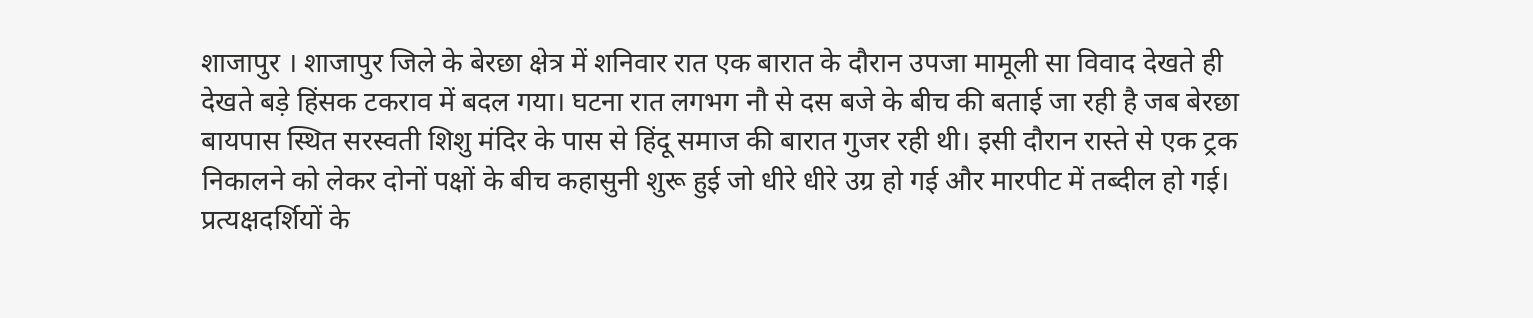शाजापुर । शाजापुर जिले के बेरछा क्षेत्र में शनिवार रात एक बारात के दौरान उपजा मामूली सा विवाद देखते ही देखते बड़े हिंसक टकराव में बदल गया। घटना रात लगभग नौ से दस बजे के बीच की बताई जा रही है जब बेरछा बायपास स्थित सरस्वती शिशु मंदिर के पास से हिंदू समाज की बारात गुजर रही थी। इसी दौरान रास्ते से एक ट्रक निकालने को लेकर दोनों पक्षों के बीच कहासुनी शुरू हुई जो धीरे धीरे उग्र हो गई और मारपीट में तब्दील हो गई। प्रत्यक्षदर्शियों के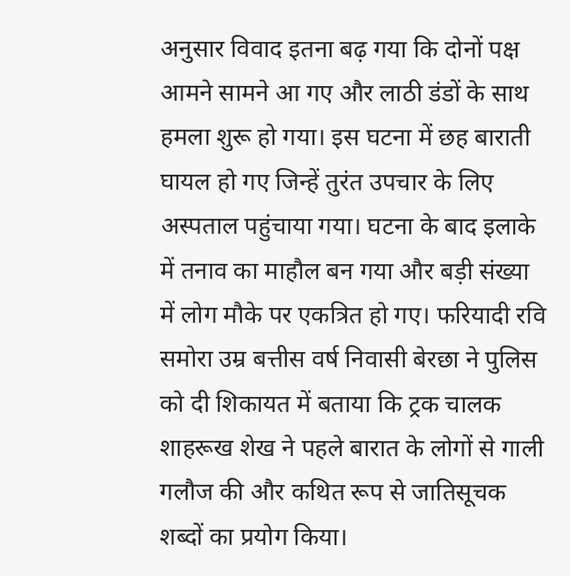अनुसार विवाद इतना बढ़ गया कि दोनों पक्ष आमने सामने आ गए और लाठी डंडों के साथ हमला शुरू हो गया। इस घटना में छह बाराती घायल हो गए जिन्हें तुरंत उपचार के लिए अस्पताल पहुंचाया गया। घटना के बाद इलाके में तनाव का माहौल बन गया और बड़ी संख्या में लोग मौके पर एकत्रित हो गए। फरियादी रवि समोरा उम्र बत्तीस वर्ष निवासी बेरछा ने पुलिस को दी शिकायत में बताया कि ट्रक चालक शाहरूख शेख ने पहले बारात के लोगों से गाली गलौज की और कथित रूप से जातिसूचक शब्दों का प्रयोग किया।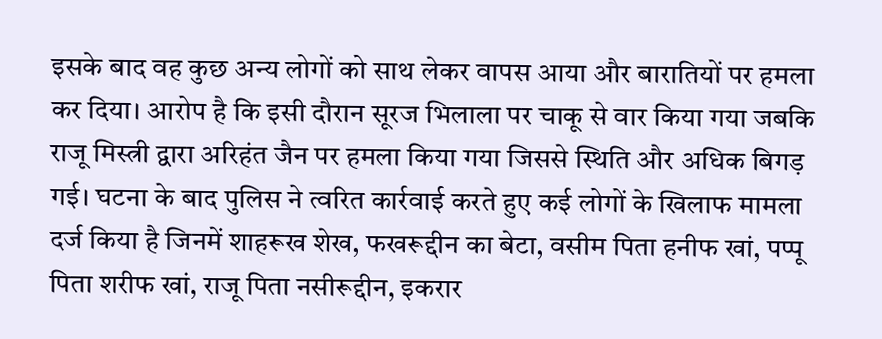इसके बाद वह कुछ अन्य लोगों को साथ लेकर वापस आया और बारातियों पर हमला कर दिया। आरोप है कि इसी दौरान सूरज भिलाला पर चाकू से वार किया गया जबकि राजू मिस्त्री द्वारा अरिहंत जैन पर हमला किया गया जिससे स्थिति और अधिक बिगड़ गई। घटना के बाद पुलिस ने त्वरित कार्रवाई करते हुए कई लोगों के खिलाफ मामला दर्ज किया है जिनमें शाहरूख शेख, फखरूद्दीन का बेटा, वसीम पिता हनीफ खां, पप्पू पिता शरीफ खां, राजू पिता नसीरूद्दीन, इकरार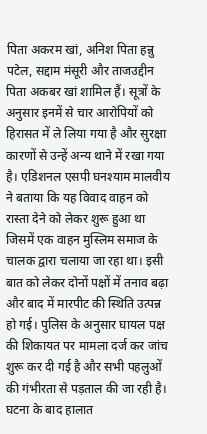पिता अकरम खां, अनिश पिता हन्नु पटेल, सद्दाम मंसूरी और ताजउद्दीन पिता अकबर खां शामिल हैं। सूत्रों के अनुसार इनमें से चार आरोपियों को हिरासत में ले लिया गया है और सुरक्षा कारणों से उन्हें अन्य थाने में रखा गया है। एडिशनल एसपी घनश्याम मालवीय ने बताया कि यह विवाद वाहन को रास्ता देने को लेकर शुरू हुआ था जिसमें एक वाहन मुस्लिम समाज के चालक द्वारा चलाया जा रहा था। इसी बात को लेकर दोनों पक्षों में तनाव बढ़ा और बाद में मारपीट की स्थिति उत्पन्न हो गई। पुलिस के अनुसार घायल पक्ष की शिकायत पर मामला दर्ज कर जांच शुरू कर दी गई है और सभी पहलुओं की गंभीरता से पड़ताल की जा रही है। घटना के बाद हालात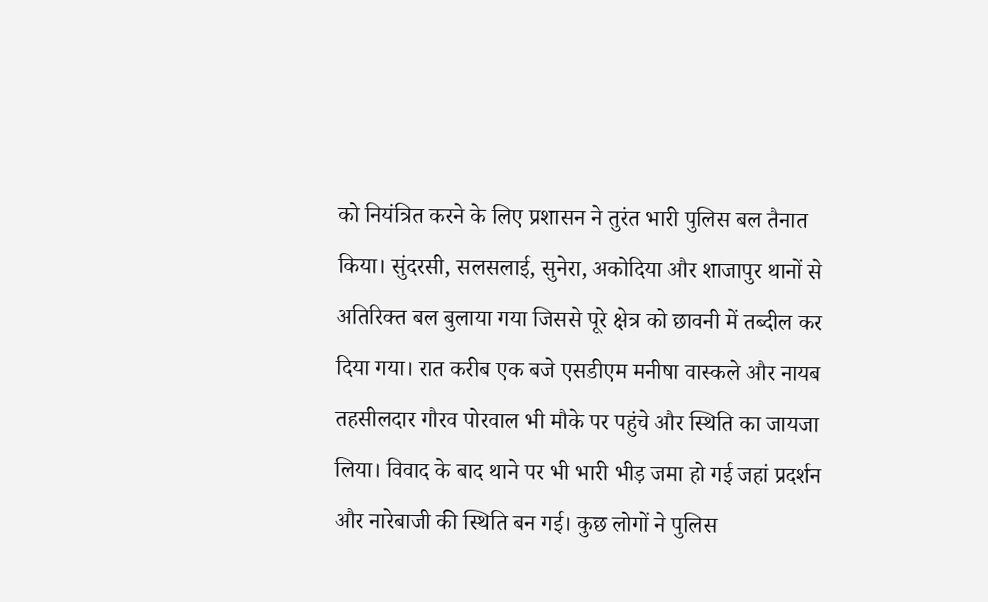को नियंत्रित करने के लिए प्रशासन ने तुरंत भारी पुलिस बल तैनात किया। सुंदरसी, सलसलाई, सुनेरा, अकोदिया और शाजापुर थानों से अतिरिक्त बल बुलाया गया जिससे पूरे क्षेत्र को छावनी में तब्दील कर दिया गया। रात करीब एक बजे एसडीएम मनीषा वास्कले और नायब तहसीलदार गौरव पोरवाल भी मौके पर पहुंचे और स्थिति का जायजा लिया। विवाद के बाद थाने पर भी भारी भीड़ जमा हो गई जहां प्रदर्शन और नारेबाजी की स्थिति बन गई। कुछ लोगों ने पुलिस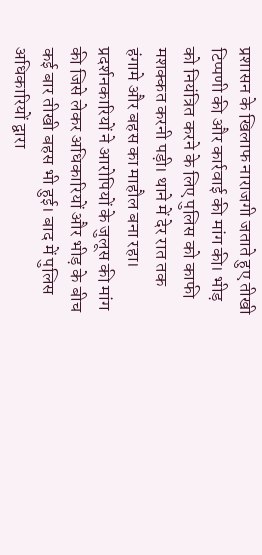प्रशासन के खिलाफ नाराजगी जताते हुए तीखी टिप्पणी की और कार्रवाई की मांग की। भीड़ को नियंत्रित करने के लिए पुलिस को काफी मशक्कत करनी पड़ी। थाने में देर रात तक हंगामे और बहस का माहौल बना रहा। प्रदर्शनकारियों ने आरोपियों के जुलूस की मांग की जिसे लेकर अधिकारियों और भीड़ के बीच कई बार तीखी बहस भी हुई। बाद में पुलिस अधिकारियों द्वारा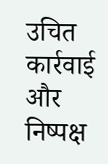उचित कार्रवाई और निष्पक्ष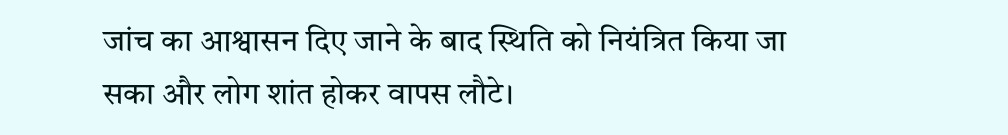जांच का आश्वासन दिए जाने के बाद स्थिति को नियंत्रित किया जा सका और लोग शांत होकर वापस लौटे।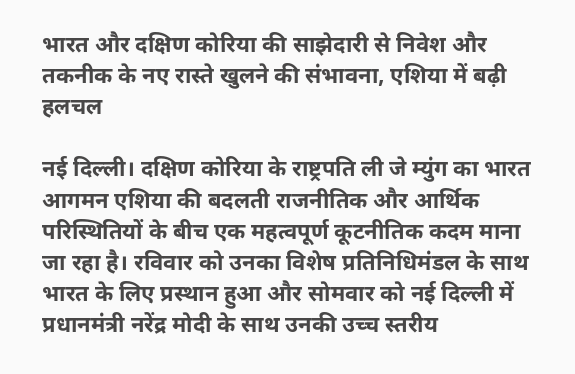भारत और दक्षिण कोरिया की साझेदारी से निवेश और तकनीक के नए रास्ते खुलने की संभावना, एशिया में बढ़ी हलचल

नई दिल्ली। दक्षिण कोरिया के राष्ट्रपति ली जे म्युंग का भारत आगमन एशिया की बदलती राजनीतिक और आर्थिक परिस्थितियों के बीच एक महत्वपूर्ण कूटनीतिक कदम माना जा रहा है। रविवार को उनका विशेष प्रतिनिधिमंडल के साथ भारत के लिए प्रस्थान हुआ और सोमवार को नई दिल्ली में प्रधानमंत्री नरेंद्र मोदी के साथ उनकी उच्च स्तरीय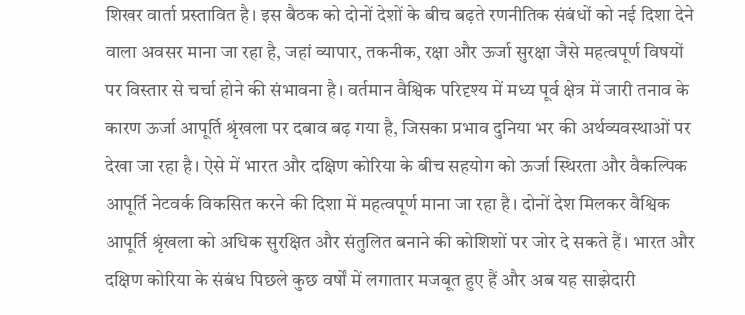शिखर वार्ता प्रस्तावित है। इस बैठक को दोनों देशों के बीच बढ़ते रणनीतिक संबंधों को नई दिशा देने वाला अवसर माना जा रहा है, जहां व्यापार, तकनीक, रक्षा और ऊर्जा सुरक्षा जैसे महत्वपूर्ण विषयों पर विस्तार से चर्चा होने की संभावना है। वर्तमान वैश्विक परिदृश्य में मध्य पूर्व क्षेत्र में जारी तनाव के कारण ऊर्जा आपूर्ति श्रृंखला पर दबाव बढ़ गया है, जिसका प्रभाव दुनिया भर की अर्थव्यवस्थाओं पर देखा जा रहा है। ऐसे में भारत और दक्षिण कोरिया के बीच सहयोग को ऊर्जा स्थिरता और वैकल्पिक आपूर्ति नेटवर्क विकसित करने की दिशा में महत्वपूर्ण माना जा रहा है। दोनों देश मिलकर वैश्विक आपूर्ति श्रृंखला को अधिक सुरक्षित और संतुलित बनाने की कोशिशों पर जोर दे सकते हैं। भारत और दक्षिण कोरिया के संबंध पिछले कुछ वर्षों में लगातार मजबूत हुए हैं और अब यह साझेदारी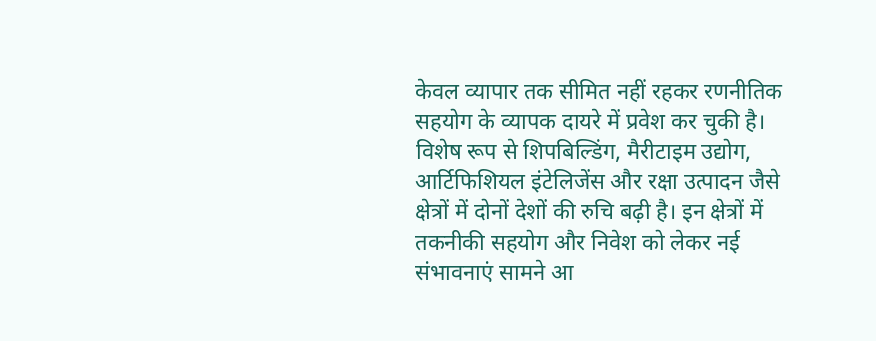केवल व्यापार तक सीमित नहीं रहकर रणनीतिक सहयोग के व्यापक दायरे में प्रवेश कर चुकी है। विशेष रूप से शिपबिल्डिंग, मैरीटाइम उद्योग, आर्टिफिशियल इंटेलिजेंस और रक्षा उत्पादन जैसे क्षेत्रों में दोनों देशों की रुचि बढ़ी है। इन क्षेत्रों में तकनीकी सहयोग और निवेश को लेकर नई संभावनाएं सामने आ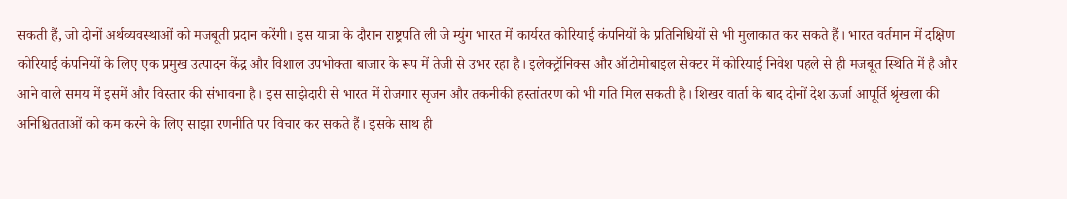सकती हैं, जो दोनों अर्थव्यवस्थाओं को मजबूती प्रदान करेंगी। इस यात्रा के दौरान राष्ट्रपति ली जे म्युंग भारत में कार्यरत कोरियाई कंपनियों के प्रतिनिधियों से भी मुलाकात कर सकते हैं। भारत वर्तमान में दक्षिण कोरियाई कंपनियों के लिए एक प्रमुख उत्पादन केंद्र और विशाल उपभोक्ता बाजार के रूप में तेजी से उभर रहा है। इलेक्ट्रॉनिक्स और ऑटोमोबाइल सेक्टर में कोरियाई निवेश पहले से ही मजबूत स्थिति में है और आने वाले समय में इसमें और विस्तार की संभावना है। इस साझेदारी से भारत में रोजगार सृजन और तकनीकी हस्तांतरण को भी गति मिल सकती है। शिखर वार्ता के बाद दोनों देश ऊर्जा आपूर्ति श्रृंखला की अनिश्चितताओं को कम करने के लिए साझा रणनीति पर विचार कर सकते हैं। इसके साथ ही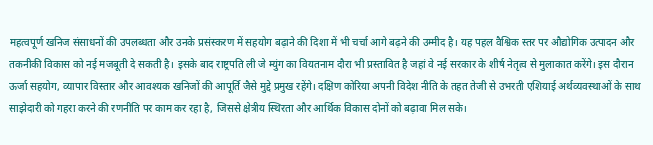महत्वपूर्ण खनिज संसाधनों की उपलब्धता और उनके प्रसंस्करण में सहयोग बढ़ाने की दिशा में भी चर्चा आगे बढ़ने की उम्मीद है। यह पहल वैश्विक स्तर पर औद्योगिक उत्पादन और तकनीकी विकास को नई मजबूती दे सकती है। इसके बाद राष्ट्रपति ली जे म्युंग का वियतनाम दौरा भी प्रस्तावित है जहां वे नई सरकार के शीर्ष नेतृत्व से मुलाकात करेंगे। इस दौरान ऊर्जा सहयोग, व्यापार विस्तार और आवश्यक खनिजों की आपूर्ति जैसे मुद्दे प्रमुख रहेंगे। दक्षिण कोरिया अपनी विदेश नीति के तहत तेजी से उभरती एशियाई अर्थव्यवस्थाओं के साथ साझेदारी को गहरा करने की रणनीति पर काम कर रहा है, जिससे क्षेत्रीय स्थिरता और आर्थिक विकास दोनों को बढ़ावा मिल सके।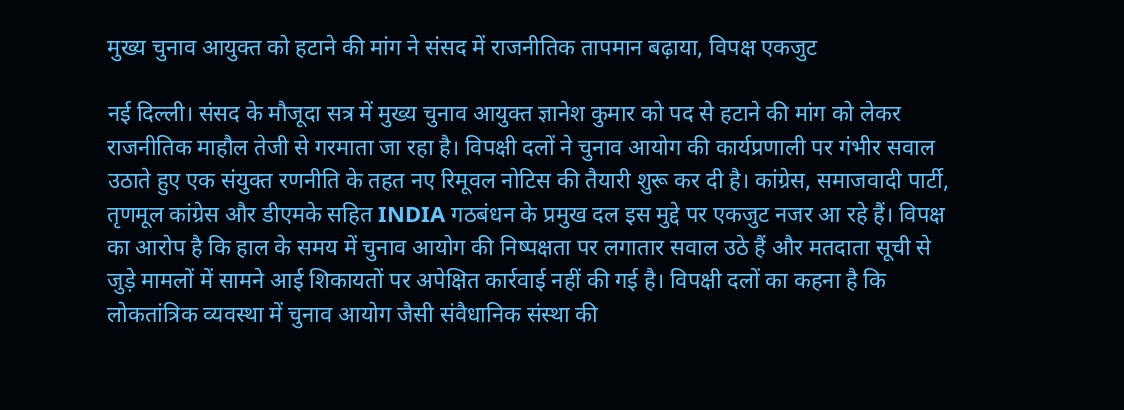मुख्य चुनाव आयुक्त को हटाने की मांग ने संसद में राजनीतिक तापमान बढ़ाया, विपक्ष एकजुट

नई दिल्ली। संसद के मौजूदा सत्र में मुख्य चुनाव आयुक्त ज्ञानेश कुमार को पद से हटाने की मांग को लेकर राजनीतिक माहौल तेजी से गरमाता जा रहा है। विपक्षी दलों ने चुनाव आयोग की कार्यप्रणाली पर गंभीर सवाल उठाते हुए एक संयुक्त रणनीति के तहत नए रिमूवल नोटिस की तैयारी शुरू कर दी है। कांग्रेस, समाजवादी पार्टी, तृणमूल कांग्रेस और डीएमके सहित INDIA गठबंधन के प्रमुख दल इस मुद्दे पर एकजुट नजर आ रहे हैं। विपक्ष का आरोप है कि हाल के समय में चुनाव आयोग की निष्पक्षता पर लगातार सवाल उठे हैं और मतदाता सूची से जुड़े मामलों में सामने आई शिकायतों पर अपेक्षित कार्रवाई नहीं की गई है। विपक्षी दलों का कहना है कि लोकतांत्रिक व्यवस्था में चुनाव आयोग जैसी संवैधानिक संस्था की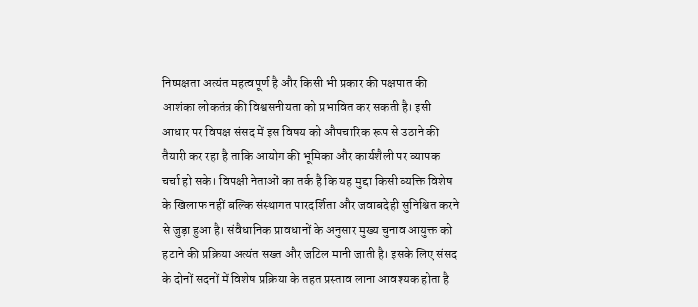निष्पक्षता अत्यंत महत्वपूर्ण है और किसी भी प्रकार की पक्षपात की आशंका लोकतंत्र की विश्वसनीयता को प्रभावित कर सकती है। इसी आधार पर विपक्ष संसद में इस विषय को औपचारिक रूप से उठाने की तैयारी कर रहा है ताकि आयोग की भूमिका और कार्यशैली पर व्यापक चर्चा हो सके। विपक्षी नेताओं का तर्क है कि यह मुद्दा किसी व्यक्ति विशेष के खिलाफ नहीं बल्कि संस्थागत पारदर्शिता और जवाबदेही सुनिश्चित करने से जुड़ा हुआ है। संवैधानिक प्रावधानों के अनुसार मुख्य चुनाव आयुक्त को हटाने की प्रक्रिया अत्यंत सख्त और जटिल मानी जाती है। इसके लिए संसद के दोनों सदनों में विशेष प्रक्रिया के तहत प्रस्ताव लाना आवश्यक होता है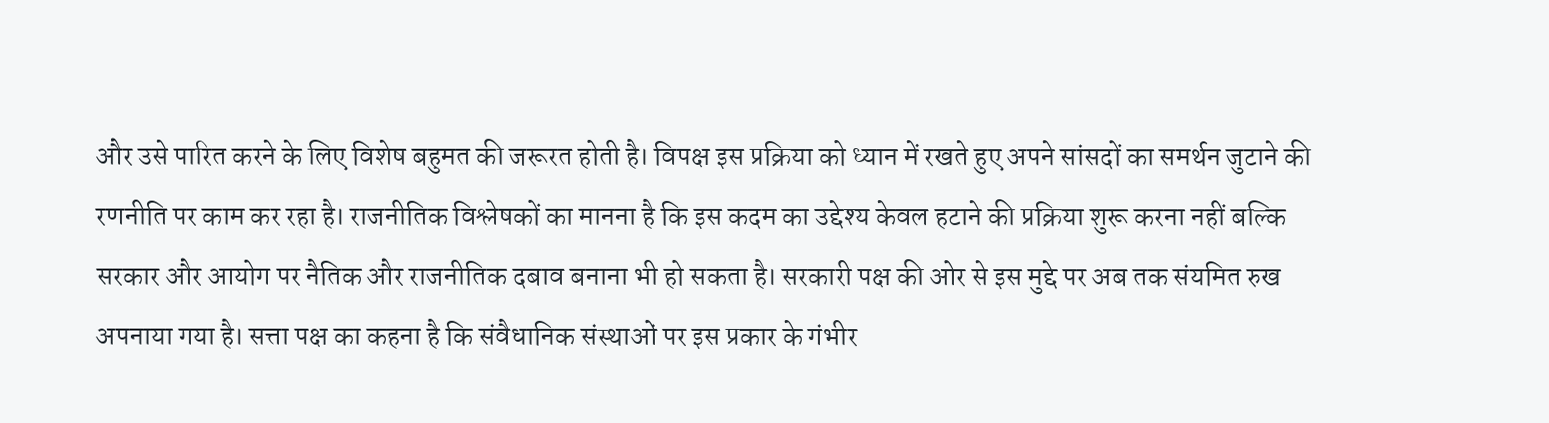और उसे पारित करने के लिए विशेष बहुमत की जरूरत होती है। विपक्ष इस प्रक्रिया को ध्यान में रखते हुए अपने सांसदों का समर्थन जुटाने की रणनीति पर काम कर रहा है। राजनीतिक विश्लेषकों का मानना है कि इस कदम का उद्देश्य केवल हटाने की प्रक्रिया शुरू करना नहीं बल्कि सरकार और आयोग पर नैतिक और राजनीतिक दबाव बनाना भी हो सकता है। सरकारी पक्ष की ओर से इस मुद्दे पर अब तक संयमित रुख अपनाया गया है। सत्ता पक्ष का कहना है कि संवैधानिक संस्थाओं पर इस प्रकार के गंभीर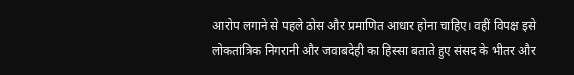आरोप लगाने से पहले ठोस और प्रमाणित आधार होना चाहिए। वहीं विपक्ष इसे लोकतांत्रिक निगरानी और जवाबदेही का हिस्सा बताते हुए संसद के भीतर और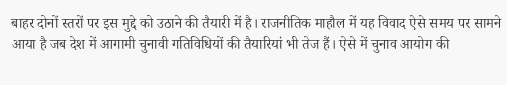बाहर दोनों स्तरों पर इस मुद्दे को उठाने की तैयारी में है। राजनीतिक माहौल में यह विवाद ऐसे समय पर सामने आया है जब देश में आगामी चुनावी गतिविधियों की तैयारियां भी तेज हैं। ऐसे में चुनाव आयोग की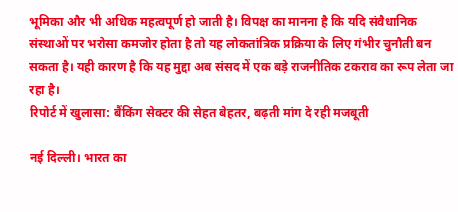भूमिका और भी अधिक महत्वपूर्ण हो जाती है। विपक्ष का मानना है कि यदि संवैधानिक संस्थाओं पर भरोसा कमजोर होता है तो यह लोकतांत्रिक प्रक्रिया के लिए गंभीर चुनौती बन सकता है। यही कारण है कि यह मुद्दा अब संसद में एक बड़े राजनीतिक टकराव का रूप लेता जा रहा है।
रिपोर्ट में खुलासा: बैंकिंग सेक्टर की सेहत बेहतर, बढ़ती मांग दे रही मजबूती

नई दिल्ली। भारत का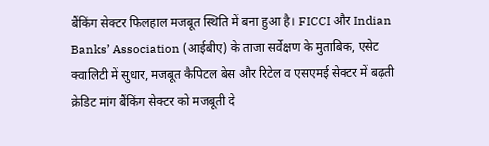बैंकिंग सेक्टर फिलहाल मजबूत स्थिति में बना हुआ है। FICCI और Indian Banks’ Association (आईबीए) के ताजा सर्वेक्षण के मुताबिक, एसेट क्वालिटी में सुधार, मजबूत कैपिटल बेस और रिटेल व एसएमई सेक्टर में बढ़ती क्रेडिट मांग बैंकिंग सेक्टर को मजबूती दे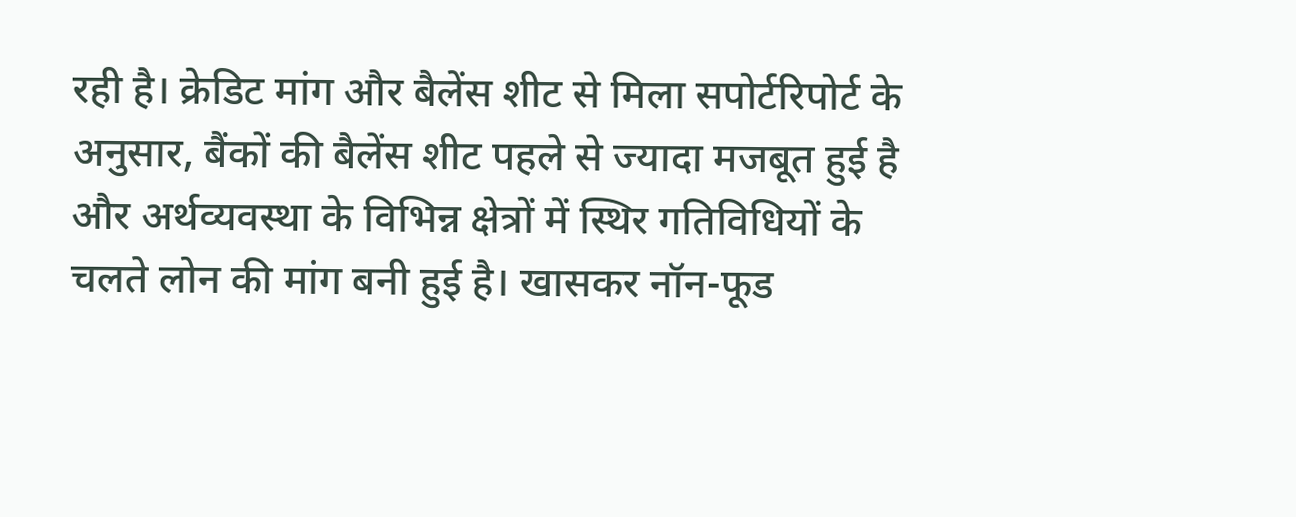रही है। क्रेडिट मांग और बैलेंस शीट से मिला सपोर्टरिपोर्ट के अनुसार, बैंकों की बैलेंस शीट पहले से ज्यादा मजबूत हुई है और अर्थव्यवस्था के विभिन्न क्षेत्रों में स्थिर गतिविधियों के चलते लोन की मांग बनी हुई है। खासकर नॉन-फूड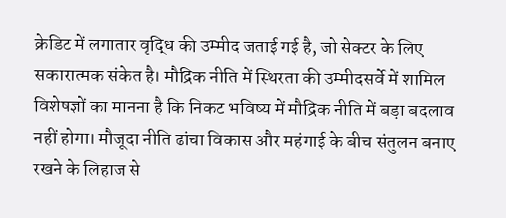क्रेडिट में लगातार वृद्धि की उम्मीद जताई गई है, जो सेक्टर के लिए सकारात्मक संकेत है। मौद्रिक नीति में स्थिरता की उम्मीदसर्वे में शामिल विशेषज्ञों का मानना है कि निकट भविष्य में मौद्रिक नीति में बड़ा बदलाव नहीं होगा। मौजूदा नीति ढांचा विकास और महंगाई के बीच संतुलन बनाए रखने के लिहाज से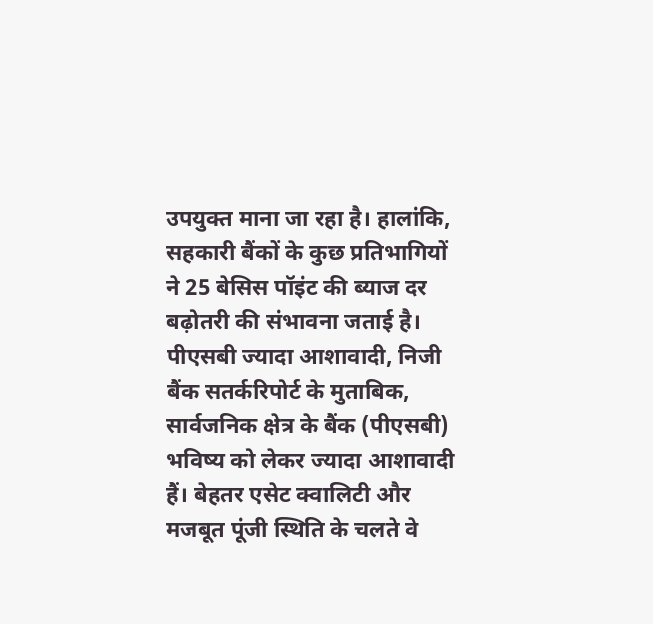उपयुक्त माना जा रहा है। हालांकि, सहकारी बैंकों के कुछ प्रतिभागियों ने 25 बेसिस पॉइंट की ब्याज दर बढ़ोतरी की संभावना जताई है। पीएसबी ज्यादा आशावादी, निजी बैंक सतर्करिपोर्ट के मुताबिक, सार्वजनिक क्षेत्र के बैंक (पीएसबी) भविष्य को लेकर ज्यादा आशावादी हैं। बेहतर एसेट क्वालिटी और मजबूत पूंजी स्थिति के चलते वे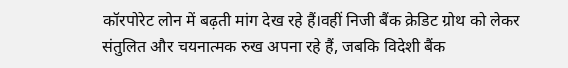कॉरपोरेट लोन में बढ़ती मांग देख रहे हैं।वहीं निजी बैंक क्रेडिट ग्रोथ को लेकर संतुलित और चयनात्मक रुख अपना रहे हैं, जबकि विदेशी बैंक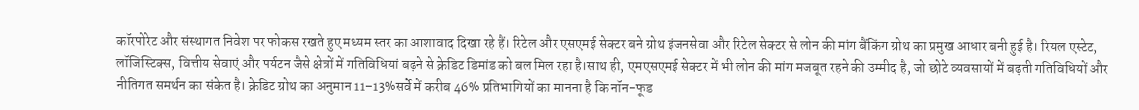कॉरपोरेट और संस्थागत निवेश पर फोकस रखते हुए मध्यम स्तर का आशावाद दिखा रहे हैं। रिटेल और एसएमई सेक्टर बने ग्रोथ इंजनसेवा और रिटेल सेक्टर से लोन की मांग बैंकिंग ग्रोथ का प्रमुख आधार बनी हुई है। रियल एस्टेट, लॉजिस्टिक्स, वित्तीय सेवाएं और पर्यटन जैसे क्षेत्रों में गतिविधियां बढ़ने से क्रेडिट डिमांड को बल मिल रहा है।साथ ही, एमएसएमई सेक्टर में भी लोन की मांग मजबूत रहने की उम्मीद है, जो छोटे व्यवसायों में बढ़ती गतिविधियों और नीतिगत समर्थन का संकेत है। क्रेडिट ग्रोथ का अनुमान 11–13%सर्वे में करीब 46% प्रतिभागियों का मानना है कि नॉन-फूड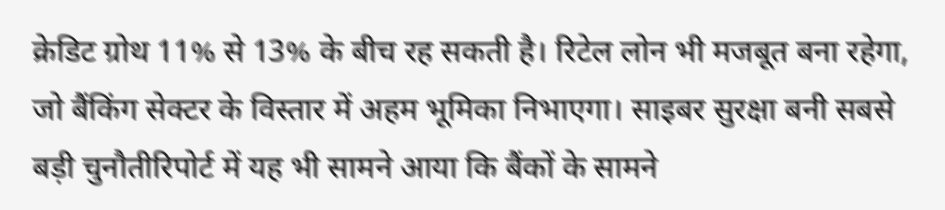क्रेडिट ग्रोथ 11% से 13% के बीच रह सकती है। रिटेल लोन भी मजबूत बना रहेगा, जो बैंकिंग सेक्टर के विस्तार में अहम भूमिका निभाएगा। साइबर सुरक्षा बनी सबसे बड़ी चुनौतीरिपोर्ट में यह भी सामने आया कि बैंकों के सामने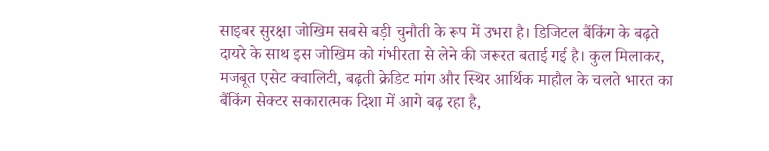साइबर सुरक्षा जोखिम सबसे बड़ी चुनौती के रूप में उभरा है। डिजिटल बैंकिंग के बढ़ते दायरे के साथ इस जोखिम को गंभीरता से लेने की जरूरत बताई गई है। कुल मिलाकर, मजबूत एसेट क्वालिटी, बढ़ती क्रेडिट मांग और स्थिर आर्थिक माहौल के चलते भारत का बैंकिंग सेक्टर सकारात्मक दिशा में आगे बढ़ रहा है,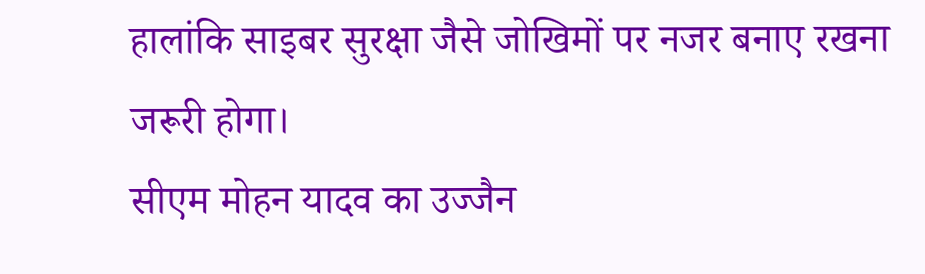हालांकि साइबर सुरक्षा जैसे जोखिमों पर नजर बनाए रखना जरूरी होगा।
सीएम मोहन यादव का उज्जैन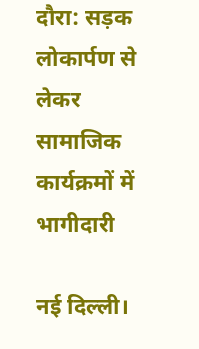दौरा: सड़क लोकार्पण से लेकर सामाजिक कार्यक्रमों में भागीदारी

नई दिल्ली।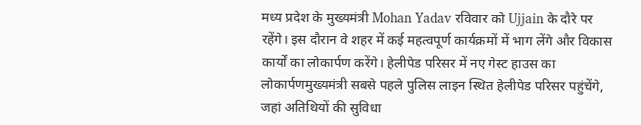मध्य प्रदेश के मुख्यमंत्री Mohan Yadav रविवार को Ujjain के दौरे पर रहेंगे। इस दौरान वे शहर में कई महत्वपूर्ण कार्यक्रमों में भाग लेंगे और विकास कार्यों का लोकार्पण करेंगे। हेलीपेड परिसर में नए गेस्ट हाउस का लोकार्पणमुख्यमंत्री सबसे पहले पुलिस लाइन स्थित हेलीपेड परिसर पहुंचेंगे, जहां अतिथियों की सुविधा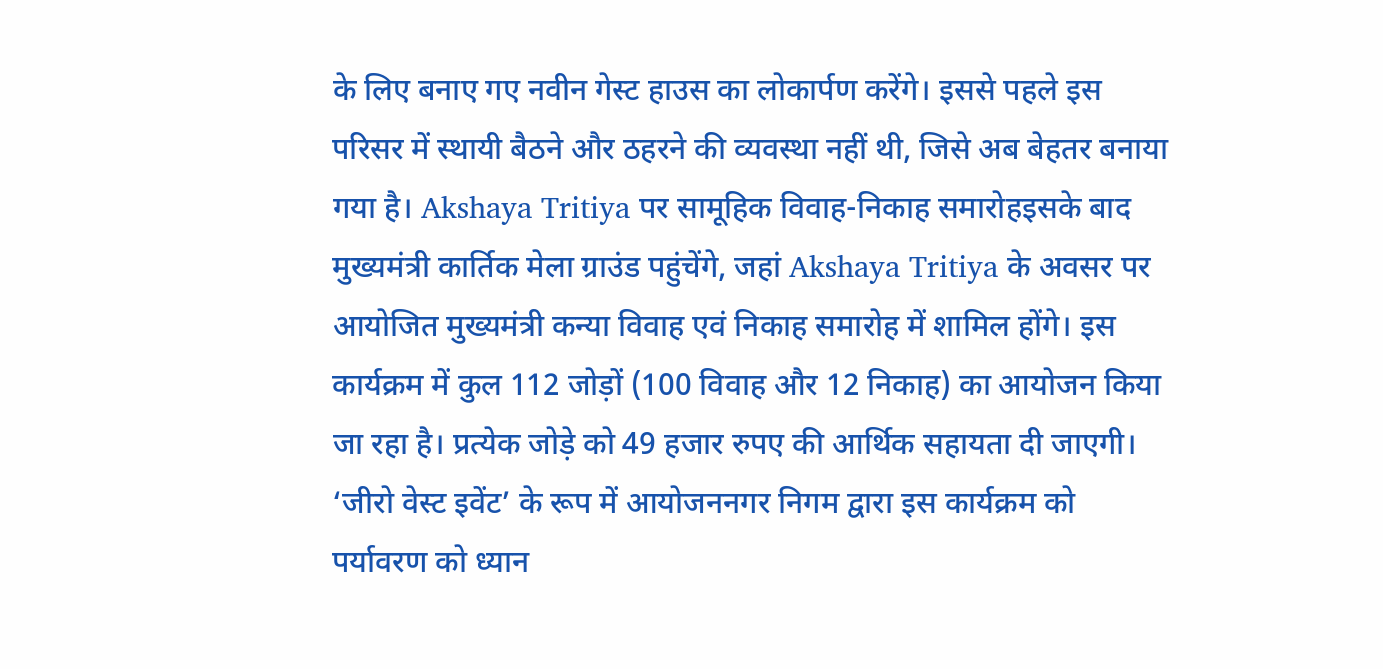के लिए बनाए गए नवीन गेस्ट हाउस का लोकार्पण करेंगे। इससे पहले इस परिसर में स्थायी बैठने और ठहरने की व्यवस्था नहीं थी, जिसे अब बेहतर बनाया गया है। Akshaya Tritiya पर सामूहिक विवाह-निकाह समारोहइसके बाद मुख्यमंत्री कार्तिक मेला ग्राउंड पहुंचेंगे, जहां Akshaya Tritiya के अवसर पर आयोजित मुख्यमंत्री कन्या विवाह एवं निकाह समारोह में शामिल होंगे। इस कार्यक्रम में कुल 112 जोड़ों (100 विवाह और 12 निकाह) का आयोजन किया जा रहा है। प्रत्येक जोड़े को 49 हजार रुपए की आर्थिक सहायता दी जाएगी। ‘जीरो वेस्ट इवेंट’ के रूप में आयोजननगर निगम द्वारा इस कार्यक्रम को पर्यावरण को ध्यान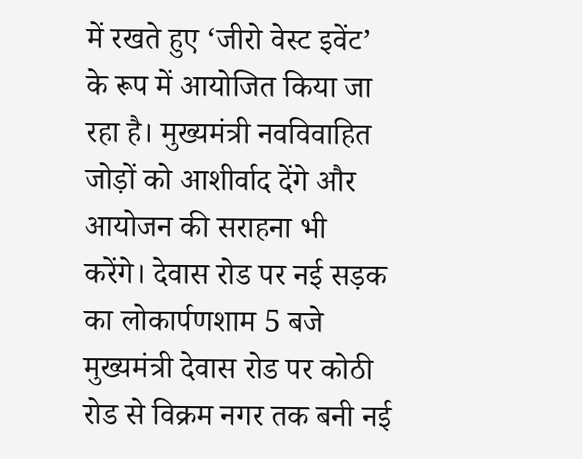में रखते हुए ‘जीरो वेस्ट इवेंट’ के रूप में आयोजित किया जा रहा है। मुख्यमंत्री नवविवाहित जोड़ों को आशीर्वाद देंगे और आयोजन की सराहना भी करेंगे। देवास रोड पर नई सड़क का लोकार्पणशाम 5 बजे मुख्यमंत्री देवास रोड पर कोठी रोड से विक्रम नगर तक बनी नई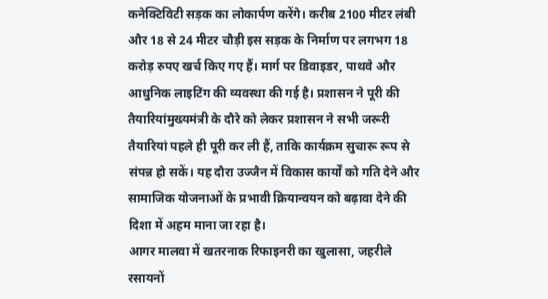कनेक्टिविटी सड़क का लोकार्पण करेंगे। करीब 2100 मीटर लंबी और 18 से 24 मीटर चौड़ी इस सड़क के निर्माण पर लगभग 18 करोड़ रुपए खर्च किए गए हैं। मार्ग पर डिवाइडर, पाथवे और आधुनिक लाइटिंग की व्यवस्था की गई है। प्रशासन ने पूरी की तैयारियांमुख्यमंत्री के दौरे को लेकर प्रशासन ने सभी जरूरी तैयारियां पहले ही पूरी कर ली हैं, ताकि कार्यक्रम सुचारू रूप से संपन्न हो सकें। यह दौरा उज्जैन में विकास कार्यों को गति देने और सामाजिक योजनाओं के प्रभावी क्रियान्वयन को बढ़ावा देने की दिशा में अहम माना जा रहा है।
आगर मालवा में खतरनाक रिफाइनरी का खुलासा, जहरीले रसायनों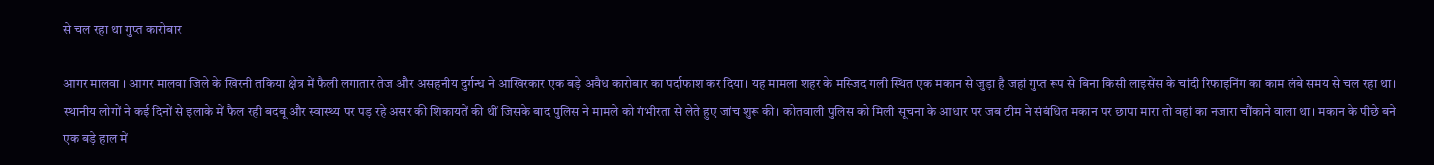से चल रहा था गुप्त कारोबार

आगर मालवा । आगर मालवा जिले के खिरनी तकिया क्षेत्र में फैली लगातार तेज और असहनीय दुर्गन्ध ने आखिरकार एक बड़े अवैध कारोबार का पर्दाफाश कर दिया। यह मामला शहर के मस्जिद गली स्थित एक मकान से जुड़ा है जहां गुप्त रूप से बिना किसी लाइसेंस के चांदी रिफाइनिंग का काम लंबे समय से चल रहा था। स्थानीय लोगों ने कई दिनों से इलाके में फैल रही बदबू और स्वास्थ्य पर पड़ रहे असर की शिकायतें की थीं जिसके बाद पुलिस ने मामले को गंभीरता से लेते हुए जांच शुरू की। कोतवाली पुलिस को मिली सूचना के आधार पर जब टीम ने संबंधित मकान पर छापा मारा तो वहां का नजारा चौंकाने वाला था। मकान के पीछे बने एक बड़े हाल में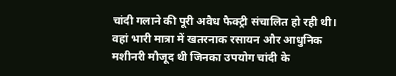चांदी गलाने की पूरी अवैध फैक्ट्री संचालित हो रही थी। वहां भारी मात्रा में खतरनाक रसायन और आधुनिक मशीनरी मौजूद थी जिनका उपयोग चांदी के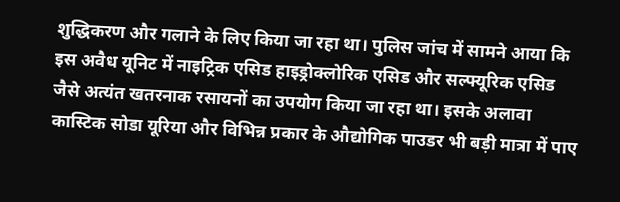शुद्धिकरण और गलाने के लिए किया जा रहा था। पुलिस जांच में सामने आया कि इस अवैध यूनिट में नाइट्रिक एसिड हाइड्रोक्लोरिक एसिड और सल्फ्यूरिक एसिड जैसे अत्यंत खतरनाक रसायनों का उपयोग किया जा रहा था। इसके अलावा कास्टिक सोडा यूरिया और विभिन्न प्रकार के औद्योगिक पाउडर भी बड़ी मात्रा में पाए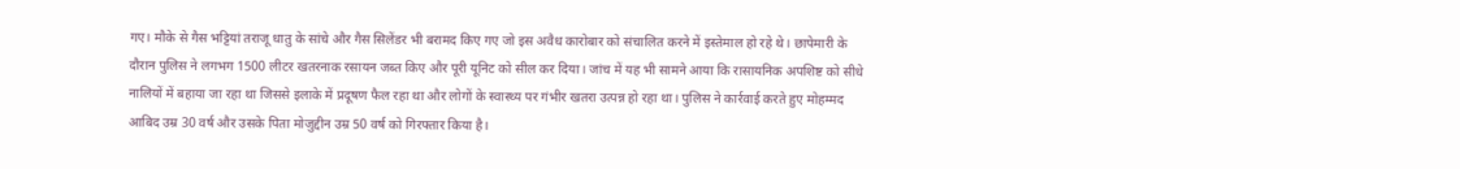गए। मौके से गैस भट्टियां तराजू धातु के सांचे और गैस सिलेंडर भी बरामद किए गए जो इस अवैध कारोबार को संचालित करने में इस्तेमाल हो रहे थे। छापेमारी के दौरान पुलिस ने लगभग 1500 लीटर खतरनाक रसायन जब्त किए और पूरी यूनिट को सील कर दिया। जांच में यह भी सामने आया कि रासायनिक अपशिष्ट को सीधे नालियों में बहाया जा रहा था जिससे इलाके में प्रदूषण फैल रहा था और लोगों के स्वास्थ्य पर गंभीर खतरा उत्पन्न हो रहा था। पुलिस ने कार्रवाई करते हुए मोहम्मद आबिद उम्र 30 वर्ष और उसके पिता मोजुद्दीन उम्र 50 वर्ष को गिरफ्तार किया है।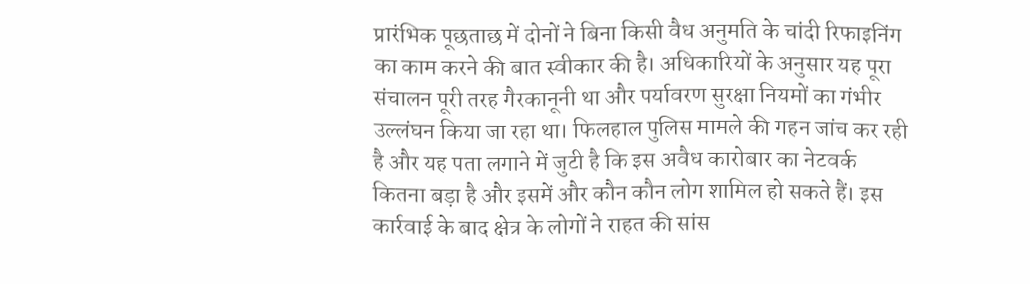प्रारंभिक पूछताछ में दोनों ने बिना किसी वैध अनुमति के चांदी रिफाइनिंग का काम करने की बात स्वीकार की है। अधिकारियों के अनुसार यह पूरा संचालन पूरी तरह गैरकानूनी था और पर्यावरण सुरक्षा नियमों का गंभीर उल्लंघन किया जा रहा था। फिलहाल पुलिस मामले की गहन जांच कर रही है और यह पता लगाने में जुटी है कि इस अवैध कारोबार का नेटवर्क कितना बड़ा है और इसमें और कौन कौन लोग शामिल हो सकते हैं। इस कार्रवाई के बाद क्षेत्र के लोगों ने राहत की सांस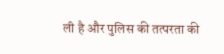ली है और पुलिस की तत्परता की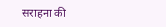सराहना की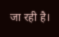जा रही है।